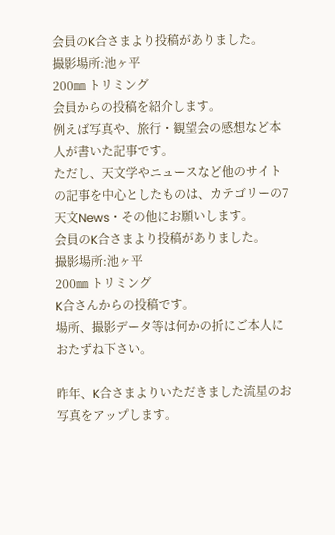会員のK合さまより投稿がありました。
撮影場所:池ヶ平
200㎜ トリミング
会員からの投稿を紹介します。
例えば写真や、旅行・観望会の感想など本人が書いた記事です。
ただし、天文学やニュースなど他のサイトの記事を中心としたものは、カテゴリーの7天文News・その他にお願いします。
会員のK合さまより投稿がありました。
撮影場所:池ヶ平
200㎜ トリミング
K合さんからの投稿です。
場所、撮影データ等は何かの折にご本人におたずね下さい。

昨年、K合さまよりいただきました流星のお写真をアップします。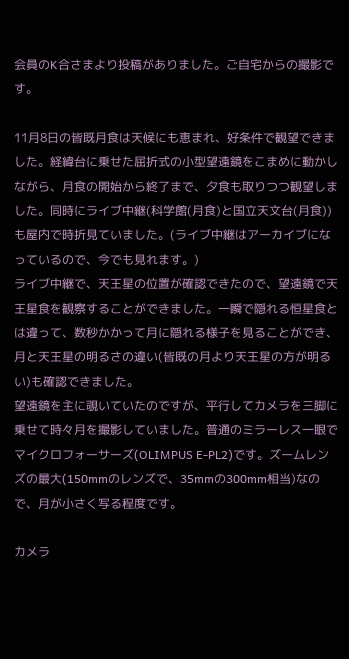会員のK合さまより投稿がありました。ご自宅からの撮影です。

11月8日の皆既月食は天候にも恵まれ、好条件で観望できました。経緯台に乗せた屈折式の小型望遠鏡をこまめに動かしながら、月食の開始から終了まで、夕食も取りつつ観望しました。同時にライブ中継(科学館(月食)と国立天文台(月食))も屋内で時折見ていました。(ライブ中継はアーカイブになっているので、今でも見れます。)
ライブ中継で、天王星の位置が確認できたので、望遠鏡で天王星食を観察することができました。一瞬で隠れる恒星食とは違って、数秒かかって月に隠れる様子を見ることができ、月と天王星の明るさの違い(皆既の月より天王星の方が明るい)も確認できました。
望遠鏡を主に覗いていたのですが、平行してカメラを三脚に乗せて時々月を撮影していました。普通のミラーレス一眼でマイクロフォーサーズ(OLIMPUS E-PL2)です。ズームレンズの最大(150mmのレンズで、35mmの300mm相当)なので、月が小さく写る程度です。

カメラ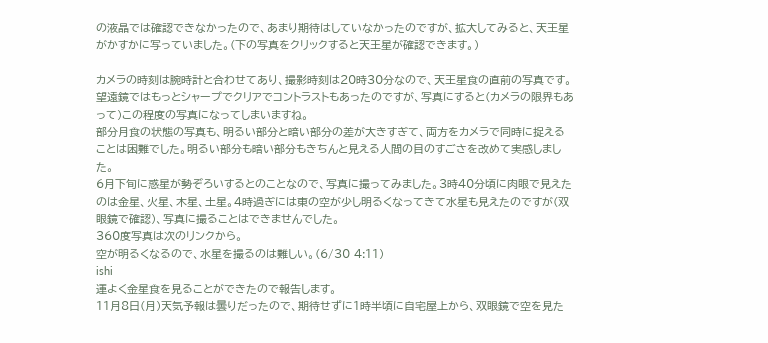の液晶では確認できなかったので、あまり期待はしていなかったのですが、拡大してみると、天王星がかすかに写っていました。(下の写真をクリックすると天王星が確認できます。)

カメラの時刻は腕時計と合わせてあり、撮影時刻は20時30分なので、天王星食の直前の写真です。望遠鏡ではもっとシャープでクリアでコントラストもあったのですが、写真にすると(カメラの限界もあって)この程度の写真になってしまいますね。
部分月食の状態の写真も、明るい部分と暗い部分の差が大きすぎて、両方をカメラで同時に捉えることは困難でした。明るい部分も暗い部分もきちんと見える人間の目のすごさを改めて実感しました。
6月下旬に惑星が勢ぞろいするとのことなので、写真に撮ってみました。3時40分頃に肉眼で見えたのは金星、火星、木星、土星。4時過ぎには東の空が少し明るくなってきて水星も見えたのですが(双眼鏡で確認)、写真に撮ることはできませんでした。
360度写真は次のリンクから。
空が明るくなるので、水星を撮るのは難しい。(6/30 4:11)
ishi
運よく金星食を見ることができたので報告します。
11月8日(月)天気予報は曇りだったので、期待せずに1時半頃に自宅屋上から、双眼鏡で空を見た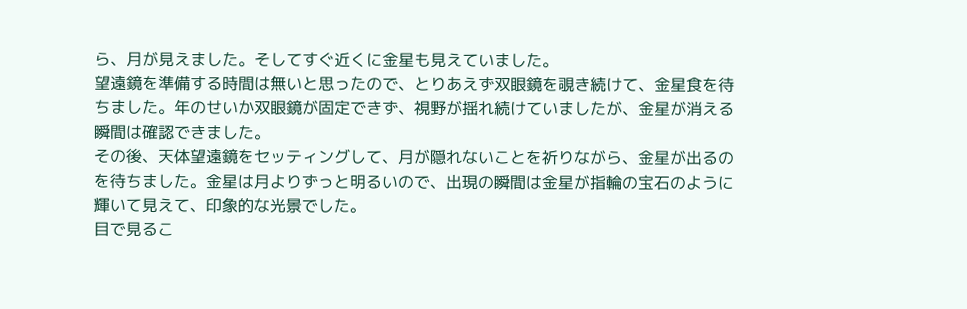ら、月が見えました。そしてすぐ近くに金星も見えていました。
望遠鏡を準備する時間は無いと思ったので、とりあえず双眼鏡を覗き続けて、金星食を待ちました。年のせいか双眼鏡が固定できず、視野が揺れ続けていましたが、金星が消える瞬間は確認できました。
その後、天体望遠鏡をセッティングして、月が隠れないことを祈りながら、金星が出るのを待ちました。金星は月よりずっと明るいので、出現の瞬間は金星が指輪の宝石のように輝いて見えて、印象的な光景でした。
目で見るこ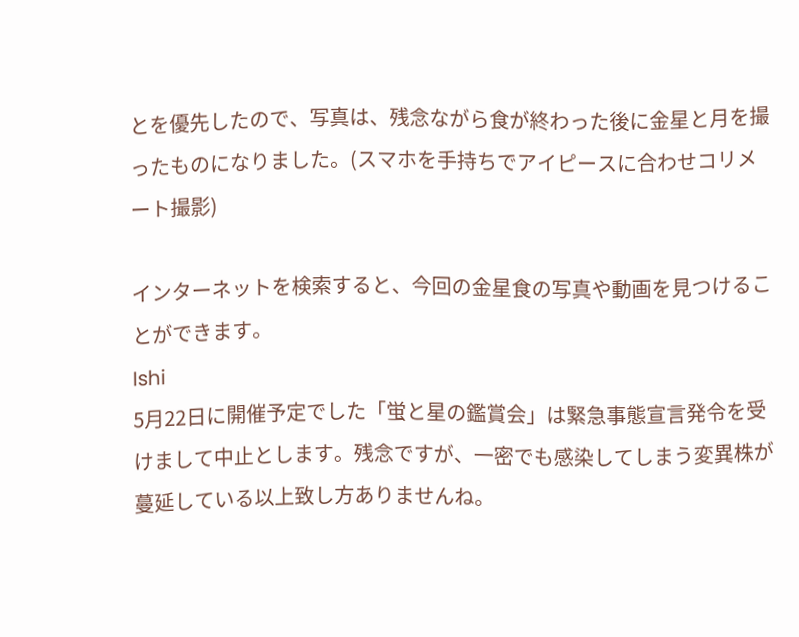とを優先したので、写真は、残念ながら食が終わった後に金星と月を撮ったものになりました。(スマホを手持ちでアイピースに合わせコリメート撮影)

インターネットを検索すると、今回の金星食の写真や動画を見つけることができます。
Ishi
5月22日に開催予定でした「蛍と星の鑑賞会」は緊急事態宣言発令を受けまして中止とします。残念ですが、一密でも感染してしまう変異株が蔓延している以上致し方ありませんね。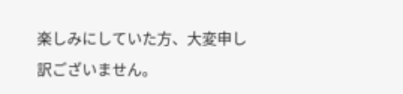楽しみにしていた方、大変申し訳ございません。